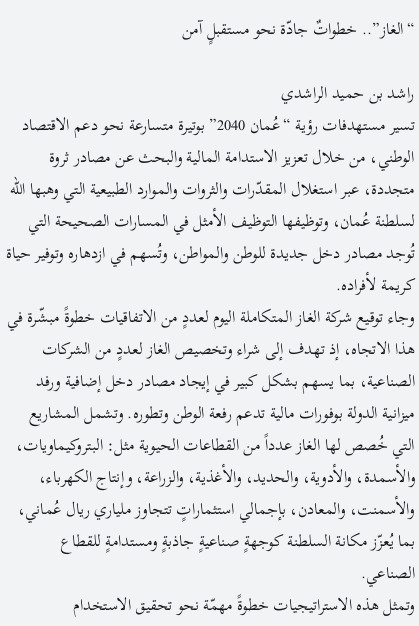“الغاز”.. خطواتٌ جادّة نحو مستقبلٍ آمن

راشد بن حميد الراشدي
تسير مستهدفات رؤية “عُمان 2040” بوتيرة متسارعة نحو دعم الاقتصاد الوطني، من خلال تعزيز الاستدامة المالية والبحث عن مصادر ثروة متجددة، عبر استغلال المقدّرات والثروات والموارد الطبيعية التي وهبها الله لسلطنة عُمان، وتوظيفها التوظيف الأمثل في المسارات الصحيحة التي تُوجد مصادر دخل جديدة للوطن والمواطن، وتُسهم في ازدهاره وتوفير حياة كريمة لأفراده.
وجاء توقيع شركة الغاز المتكاملة اليوم لعددٍ من الاتفاقيات خطوةً مبشّرة في هذا الاتجاه، إذ تهدف إلى شراء وتخصيص الغاز لعددٍ من الشركات الصناعية، بما يسهم بشكل كبير في إيجاد مصادر دخل إضافية ورفد ميزانية الدولة بوفورات مالية تدعم رفعة الوطن وتطوره. وتشمل المشاريع التي خُصص لها الغاز عدداً من القطاعات الحيوية مثل: البتروكيماويات، والأسمدة، والأدوية، والحديد، والأغذية، والزراعة، وإنتاج الكهرباء، والأسمنت، والمعادن، بإجمالي استثماراتٍ تتجاوز ملياري ريال عُماني، بما يُعزّز مكانة السلطنة كوجهةٍ صناعيةٍ جاذبةٍ ومستدامةٍ للقطاع الصناعي.
وتمثل هذه الاستراتيجيات خطوةً مهمّة نحو تحقيق الاستخدام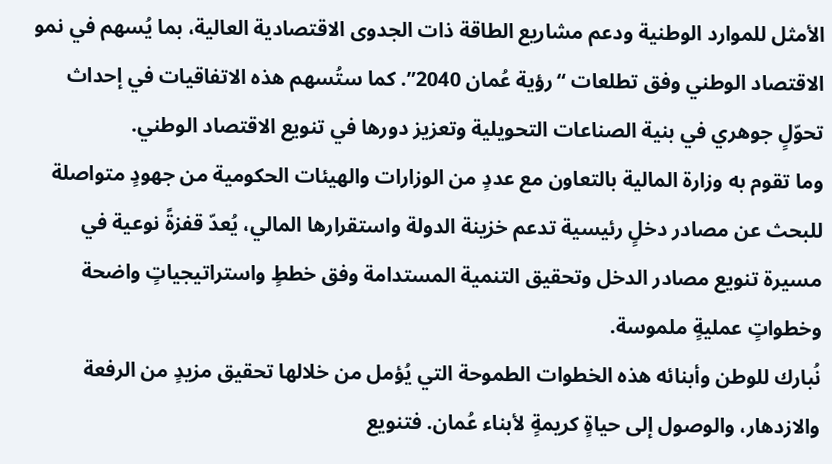الأمثل للموارد الوطنية ودعم مشاريع الطاقة ذات الجدوى الاقتصادية العالية، بما يُسهم في نمو الاقتصاد الوطني وفق تطلعات “رؤية عُمان 2040”. كما ستُسهم هذه الاتفاقيات في إحداث تحوّلٍ جوهري في بنية الصناعات التحويلية وتعزيز دورها في تنويع الاقتصاد الوطني.
وما تقوم به وزارة المالية بالتعاون مع عددٍ من الوزارات والهيئات الحكومية من جهودٍ متواصلة للبحث عن مصادر دخلٍ رئيسية تدعم خزينة الدولة واستقرارها المالي، يُعدّ قفزةً نوعية في مسيرة تنويع مصادر الدخل وتحقيق التنمية المستدامة وفق خططٍ واستراتيجياتٍ واضحة وخطواتٍ عمليةٍ ملموسة.
نُبارك للوطن وأبنائه هذه الخطوات الطموحة التي يُؤمل من خلالها تحقيق مزيدٍ من الرفعة والازدهار، والوصول إلى حياةٍ كريمةٍ لأبناء عُمان. فتنويع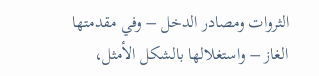الثروات ومصادر الدخل – وفي مقدمتها الغاز – واستغلالها بالشكل الأمثل،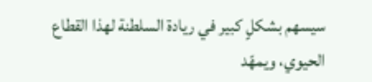سيسهم بشكلٍ كبير في ريادة السلطنة لهذا القطاع الحيوي، ويمهّد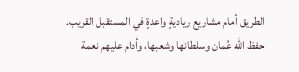الطريق أمام مشاريع رياديةٍ واعدةٍ في المستقبل القريب.
حفظ الله عُمان وسلطانها وشعبها، وأدام عليهم نعمة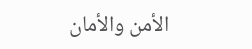الأمن والأمان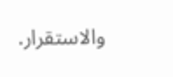والاستقرار.